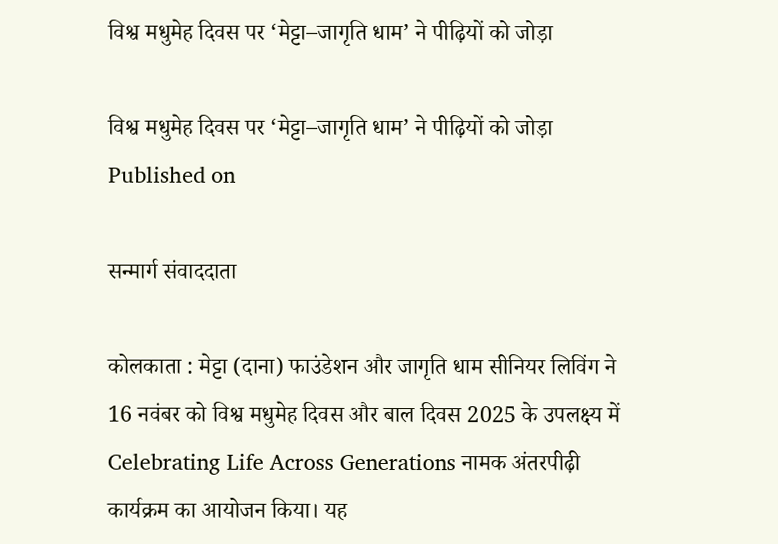विश्व मधुमेह दिवस पर ‘मेट्टा–जागृति धाम’ ने पीढ़ियों को जोड़ा

विश्व मधुमेह दिवस पर ‘मेट्टा–जागृति धाम’ ने पीढ़ियों को जोड़ा
Published on

सन्मार्ग संवाददाता

कोलकाता : मेट्टा (दाना) फाउंडेशन और जागृति धाम सीनियर लिविंग ने 16 नवंबर को विश्व मधुमेह दिवस और बाल दिवस 2025 के उपलक्ष्य में Celebrating Life Across Generations नामक अंतरपीढ़ी कार्यक्रम का आयोजन किया। यह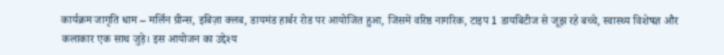कार्यक्रम जागृति धाम – मर्लिन ग्रीन्स, इबिज़ा क्लब, डायमंड हार्बर रोड पर आयोजित हुआ, जिसमें वरिष्ठ नागरिक, टाइप 1 डायबिटीज से जूझ रहे बच्चे, स्वास्थ्य विशेषज्ञ और कलाकार एक साथ जुड़े। इस आयोजन का उद्देश्य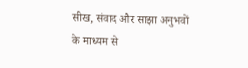सीख, संवाद और साझा अनुभवों के माध्यम से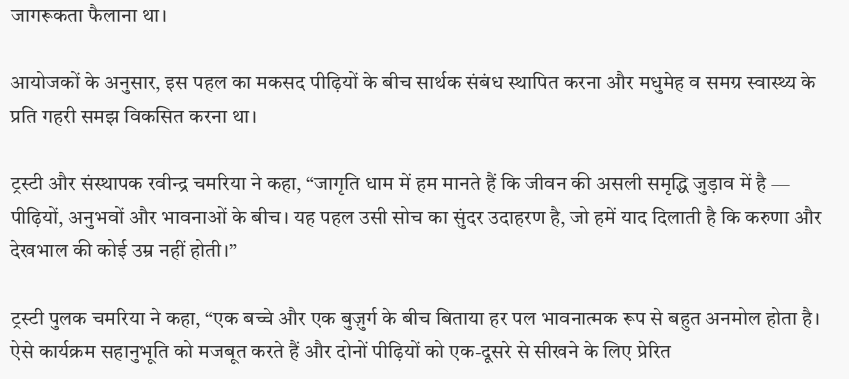जागरूकता फैलाना था।

आयोजकों के अनुसार, इस पहल का मकसद पीढ़ियों के बीच सार्थक संबंध स्थापित करना और मधुमेह व समग्र स्वास्थ्य के प्रति गहरी समझ विकसित करना था।

ट्रस्टी और संस्थापक रवीन्द्र चमरिया ने कहा, “जागृति धाम में हम मानते हैं कि जीवन की असली समृद्धि जुड़ाव में है — पीढ़ियों, अनुभवों और भावनाओं के बीच। यह पहल उसी सोच का सुंदर उदाहरण है, जो हमें याद दिलाती है कि करुणा और देखभाल की कोई उम्र नहीं होती।”

ट्रस्टी पुलक चमरिया ने कहा, “एक बच्चे और एक बुज़ुर्ग के बीच बिताया हर पल भावनात्मक रूप से बहुत अनमोल होता है। ऐसे कार्यक्रम सहानुभूति को मजबूत करते हैं और दोनों पीढ़ियों को एक-दूसरे से सीखने के लिए प्रेरित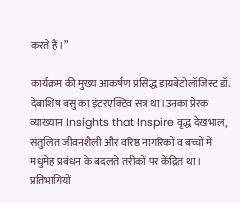करते हैं।”

कार्यक्रम की मुख्य आकर्षण प्रसिद्ध डायबेटोलॉजिस्ट डॉ. देबाशिष बसु का इंटरएक्टिव सत्र था।उनका प्रेरक व्याख्यान Insights that Inspire वृद्ध देखभाल, संतुलित जीवनशैली और वरिष्ठ नागरिकों व बच्चों में मधुमेह प्रबंधन के बदलते तरीकों पर केंद्रित था। प्रतिभागियों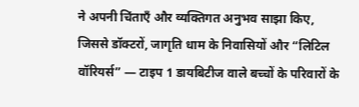ने अपनी चिंताएँ और व्यक्तिगत अनुभव साझा किए, जिससे डॉक्टरों, जागृति धाम के निवासियों और “लिटिल वॉरियर्स” — टाइप 1 डायबिटीज वाले बच्चों के परिवारों के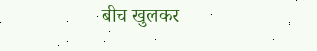बीच खुलकर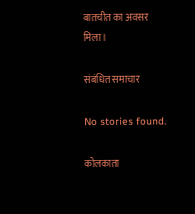बातचीत का अवसर मिला।

संबंधित समाचार

No stories found.

कोलकाता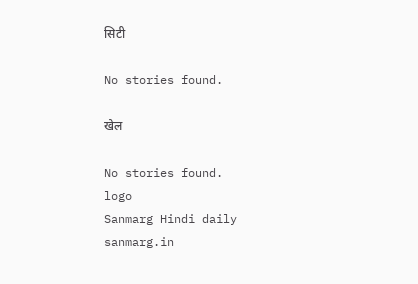सिटी

No stories found.

खेल

No stories found.
logo
Sanmarg Hindi daily
sanmarg.in